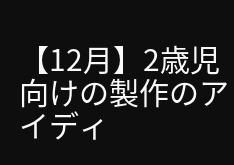【12月】2歳児向けの製作のアイディ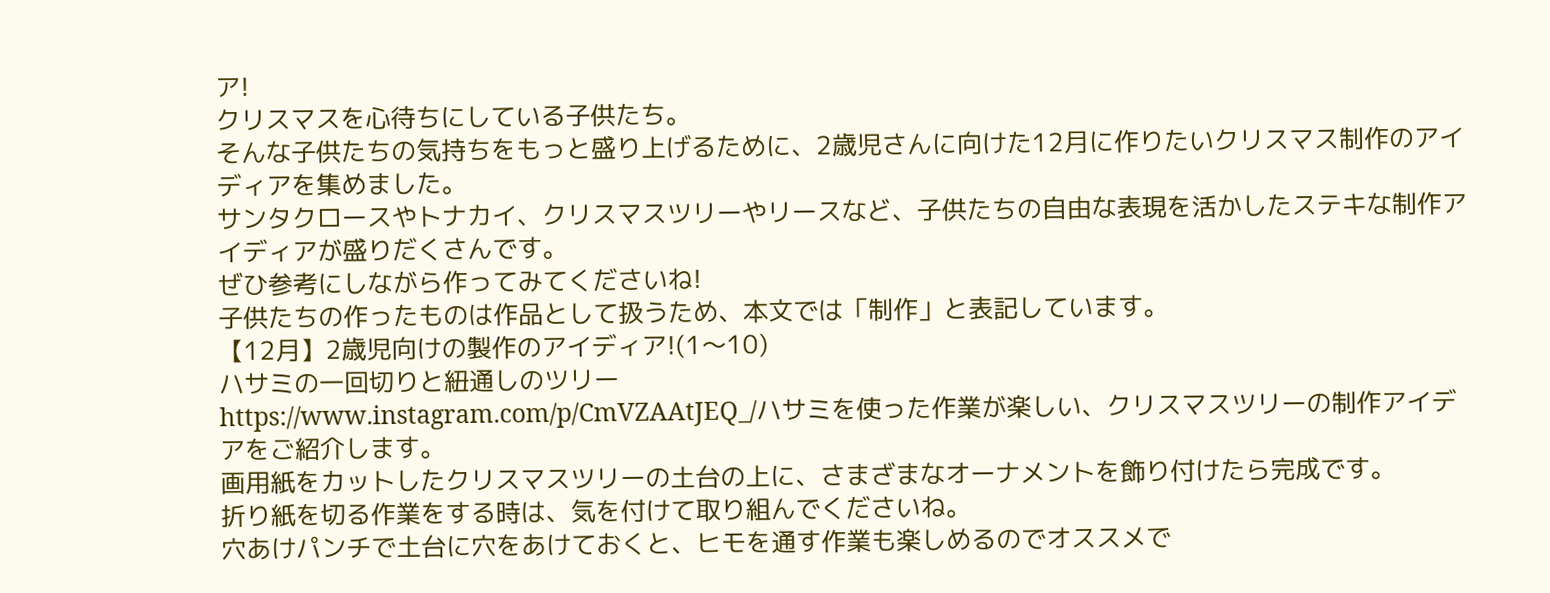ア!
クリスマスを心待ちにしている子供たち。
そんな子供たちの気持ちをもっと盛り上げるために、2歳児さんに向けた12月に作りたいクリスマス制作のアイディアを集めました。
サンタクロースやトナカイ、クリスマスツリーやリースなど、子供たちの自由な表現を活かしたステキな制作アイディアが盛りだくさんです。
ぜひ参考にしながら作ってみてくださいね!
子供たちの作ったものは作品として扱うため、本文では「制作」と表記しています。
【12月】2歳児向けの製作のアイディア!(1〜10)
ハサミの一回切りと紐通しのツリー
https://www.instagram.com/p/CmVZAAtJEQ_/ハサミを使った作業が楽しい、クリスマスツリーの制作アイデアをご紹介します。
画用紙をカットしたクリスマスツリーの土台の上に、さまざまなオーナメントを飾り付けたら完成です。
折り紙を切る作業をする時は、気を付けて取り組んでくださいね。
穴あけパンチで土台に穴をあけておくと、ヒモを通す作業も楽しめるのでオススメで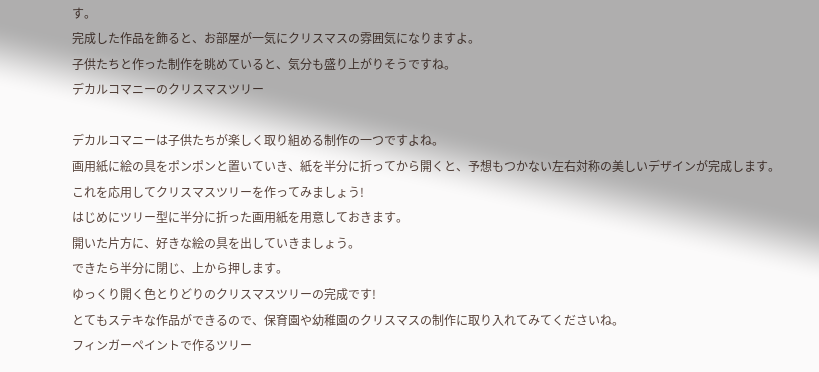す。
完成した作品を飾ると、お部屋が一気にクリスマスの雰囲気になりますよ。
子供たちと作った制作を眺めていると、気分も盛り上がりそうですね。
デカルコマニーのクリスマスツリー

デカルコマニーは子供たちが楽しく取り組める制作の一つですよね。
画用紙に絵の具をポンポンと置いていき、紙を半分に折ってから開くと、予想もつかない左右対称の美しいデザインが完成します。
これを応用してクリスマスツリーを作ってみましょう!
はじめにツリー型に半分に折った画用紙を用意しておきます。
開いた片方に、好きな絵の具を出していきましょう。
できたら半分に閉じ、上から押します。
ゆっくり開く色とりどりのクリスマスツリーの完成です!
とてもステキな作品ができるので、保育園や幼稚園のクリスマスの制作に取り入れてみてくださいね。
フィンガーペイントで作るツリー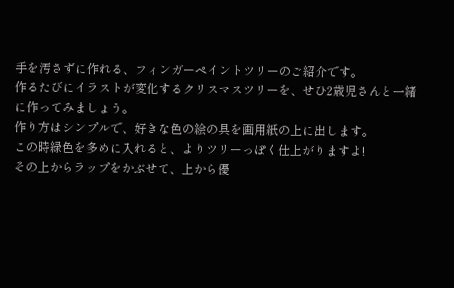手を汚さずに作れる、フィンガーペイントツリーのご紹介です。
作るたびにイラストが変化するクリスマスツリーを、せひ2歳児さんと一緒に作ってみましょう。
作り方はシンプルで、好きな色の絵の具を画用紙の上に出します。
この時緑色を多めに入れると、よりツリーっぽく仕上がりますよ!
その上からラップをかぶせて、上から優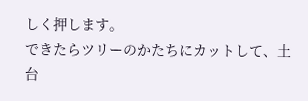しく押します。
できたらツリーのかたちにカットして、土台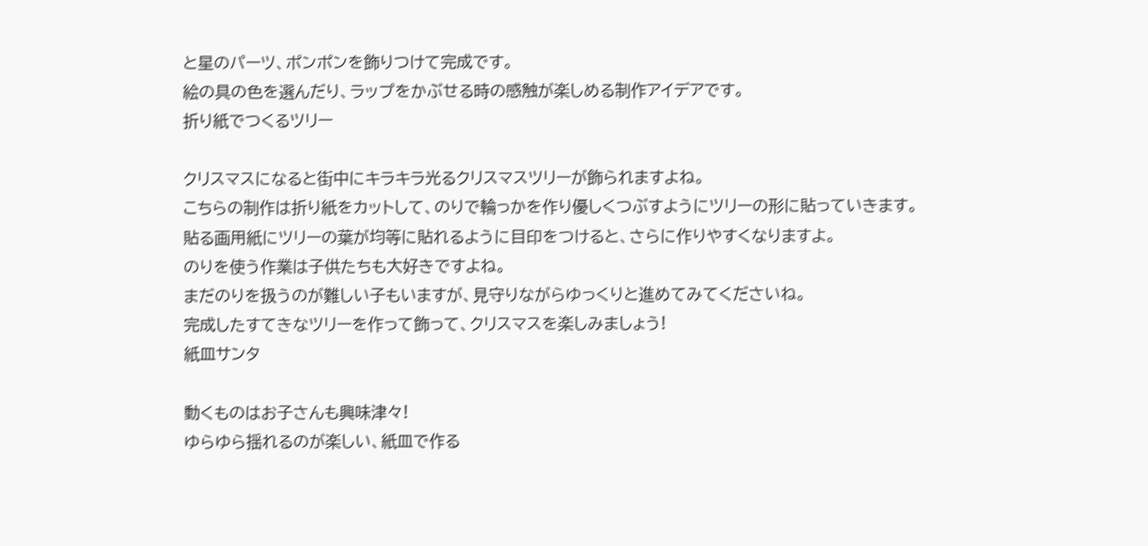と星のパーツ、ポンポンを飾りつけて完成です。
絵の具の色を選んだり、ラップをかぶせる時の感触が楽しめる制作アイデアです。
折り紙でつくるツリー

クリスマスになると街中にキラキラ光るクリスマスツリーが飾られますよね。
こちらの制作は折り紙をカットして、のりで輪っかを作り優しくつぶすようにツリーの形に貼っていきます。
貼る画用紙にツリーの葉が均等に貼れるように目印をつけると、さらに作りやすくなりますよ。
のりを使う作業は子供たちも大好きですよね。
まだのりを扱うのが難しい子もいますが、見守りながらゆっくりと進めてみてくださいね。
完成したすてきなツリーを作って飾って、クリスマスを楽しみましょう!
紙皿サンタ

動くものはお子さんも興味津々!
ゆらゆら揺れるのが楽しい、紙皿で作る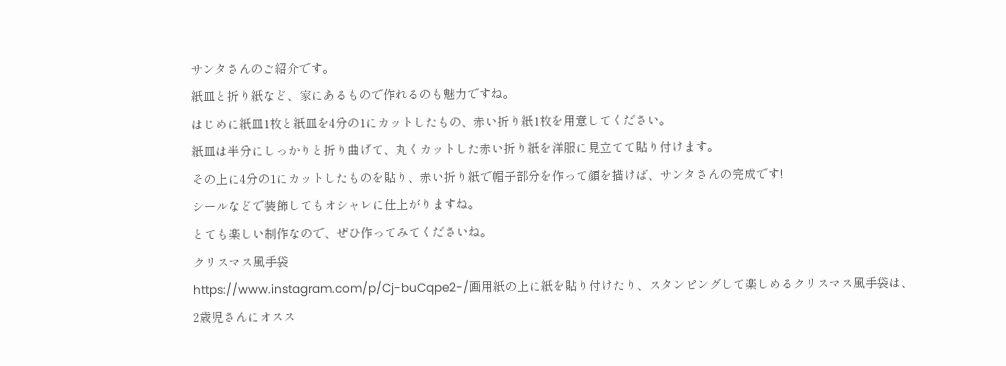サンタさんのご紹介です。
紙皿と折り紙など、家にあるもので作れるのも魅力ですね。
はじめに紙皿1枚と紙皿を4分の1にカットしたもの、赤い折り紙1枚を用意してください。
紙皿は半分にしっかりと折り曲げて、丸くカットした赤い折り紙を洋服に見立てて貼り付けます。
その上に4分の1にカットしたものを貼り、赤い折り紙で帽子部分を作って顔を描けば、サンタさんの完成です!
シールなどで装飾してもオシャレに仕上がりますね。
とても楽しい制作なので、ぜひ作ってみてくださいね。
クリスマス風手袋
https://www.instagram.com/p/Cj-buCqpe2-/画用紙の上に紙を貼り付けたり、スタンピングして楽しめるクリスマス風手袋は、2歳児さんにオスス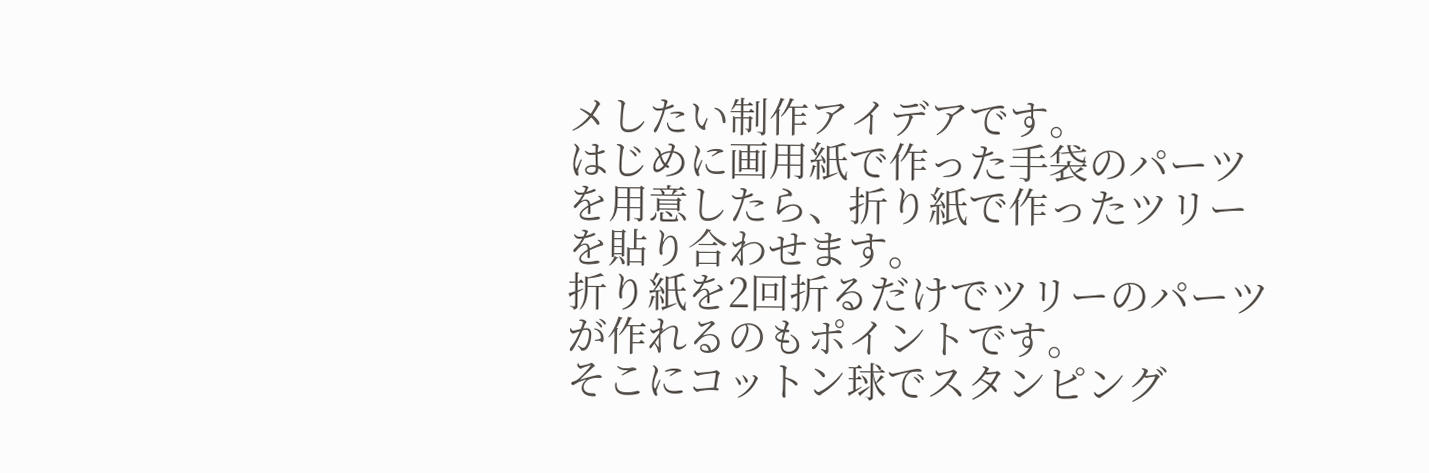メしたい制作アイデアです。
はじめに画用紙で作った手袋のパーツを用意したら、折り紙で作ったツリーを貼り合わせます。
折り紙を2回折るだけでツリーのパーツが作れるのもポイントです。
そこにコットン球でスタンピング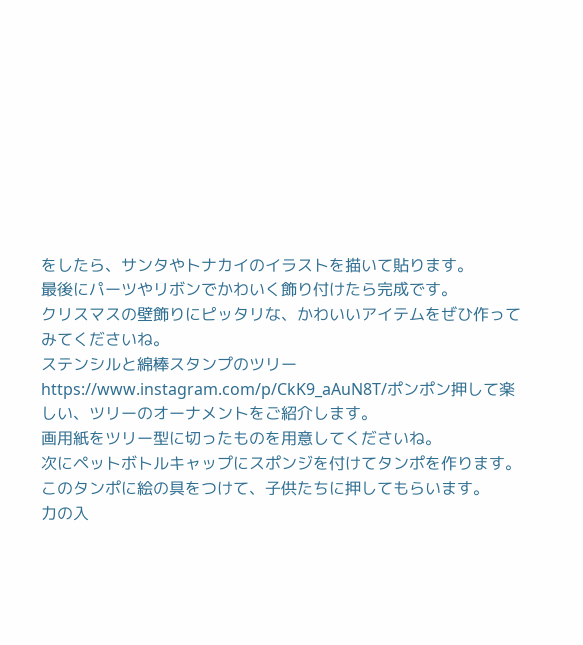をしたら、サンタやトナカイのイラストを描いて貼ります。
最後にパーツやリボンでかわいく飾り付けたら完成です。
クリスマスの壁飾りにピッタリな、かわいいアイテムをぜひ作ってみてくださいね。
ステンシルと綿棒スタンプのツリー
https://www.instagram.com/p/CkK9_aAuN8T/ポンポン押して楽しい、ツリーのオーナメントをご紹介します。
画用紙をツリー型に切ったものを用意してくださいね。
次にペットボトルキャップにスポンジを付けてタンポを作ります。
このタンポに絵の具をつけて、子供たちに押してもらいます。
力の入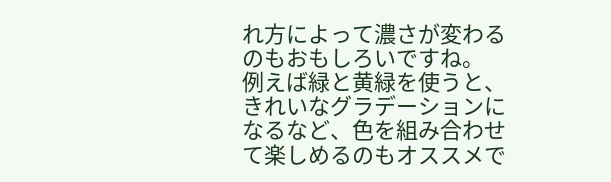れ方によって濃さが変わるのもおもしろいですね。
例えば緑と黄緑を使うと、きれいなグラデーションになるなど、色を組み合わせて楽しめるのもオススメで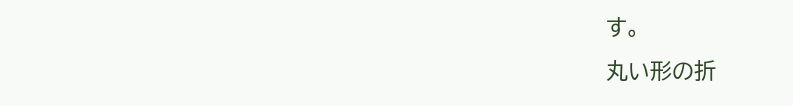す。
丸い形の折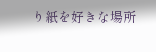り紙を好きな場所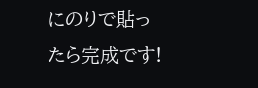にのりで貼ったら完成です!